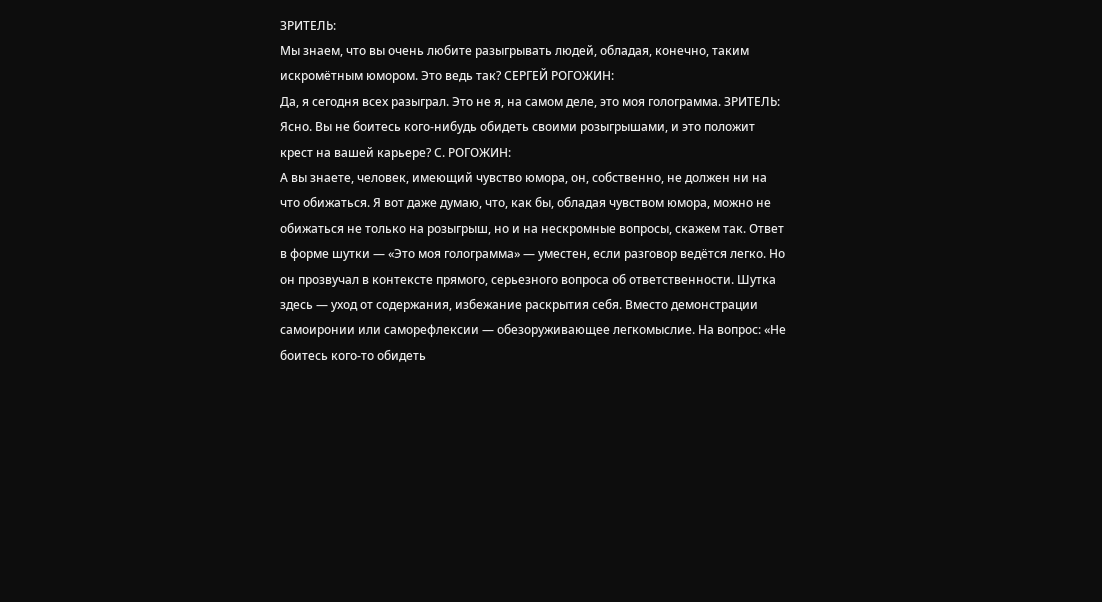ЗРИТЕЛЬ:
Мы знаем, что вы очень любите разыгрывать людей, обладая, конечно, таким искромётным юмором. Это ведь так? СЕРГЕЙ РОГОЖИН:
Да, я сегодня всех разыграл. Это не я, на самом деле, это моя голограмма. ЗРИТЕЛЬ:
Ясно. Вы не боитесь кого-нибудь обидеть своими розыгрышами, и это положит крест на вашей карьере? С. РОГОЖИН:
А вы знаете, человек, имеющий чувство юмора, он, собственно, не должен ни на что обижаться. Я вот даже думаю, что, как бы, обладая чувством юмора, можно не обижаться не только на розыгрыш, но и на нескромные вопросы, скажем так. Ответ в форме шутки — «Это моя голограмма» — уместен, если разговор ведётся легко. Но он прозвучал в контексте прямого, серьезного вопроса об ответственности. Шутка здесь — уход от содержания, избежание раскрытия себя. Вместо демонстрации самоиронии или саморефлексии — обезоруживающее легкомыслие. На вопрос: «Не боитесь кого-то обидеть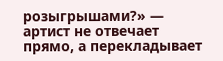розыгрышами?» — артист не отвечает прямо, а перекладывает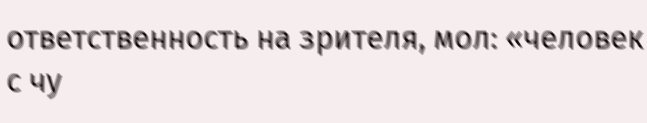ответственность на зрителя, мол: «человек с чу